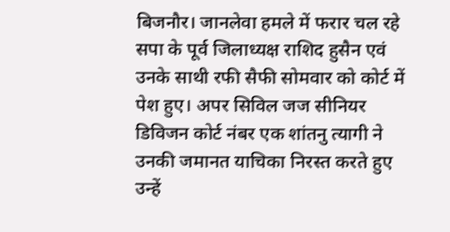बिजनौर। जानलेवा हमले में फरार चल रहे सपा के पूर्व जिलाध्यक्ष राशिद हुसैन एवं उनके साथी रफी सैफी सोमवार को कोर्ट में पेश हुए। अपर सिविल जज सीनियर डिविजन कोर्ट नंबर एक शांतनु त्यागी ने उनकी जमानत याचिका निरस्त करते हुए उन्हें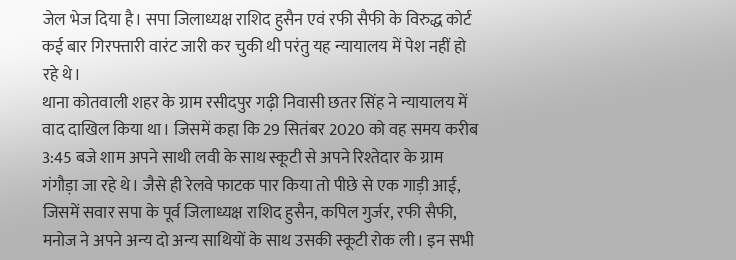जेल भेज दिया है। सपा जिलाध्यक्ष राशिद हुसैन एवं रफी सैफी के विरुद्ध कोर्ट कई बार गिरफ्तारी वारंट जारी कर चुकी थी परंतु यह न्यायालय में पेश नहीं हो रहे थे।
थाना कोतवाली शहर के ग्राम रसीदपुर गढ़ी निवासी छतर सिंह ने न्यायालय में वाद दाखिल किया था। जिसमें कहा कि 29 सितंबर 2020 को वह समय करीब 3:45 बजे शाम अपने साथी लवी के साथ स्कूटी से अपने रिश्तेदार के ग्राम गंगौड़ा जा रहे थे। जैसे ही रेलवे फाटक पार किया तो पीछे से एक गाड़ी आई, जिसमें सवार सपा के पूर्व जिलाध्यक्ष राशिद हुसैन, कपिल गुर्जर, रफी सैफी, मनोज ने अपने अन्य दो अन्य साथियों के साथ उसकी स्कूटी रोक ली। इन सभी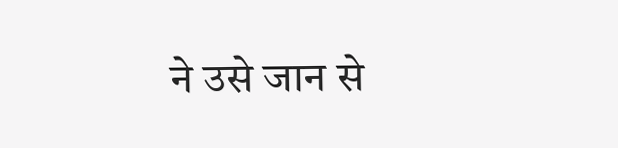ने उसे जान से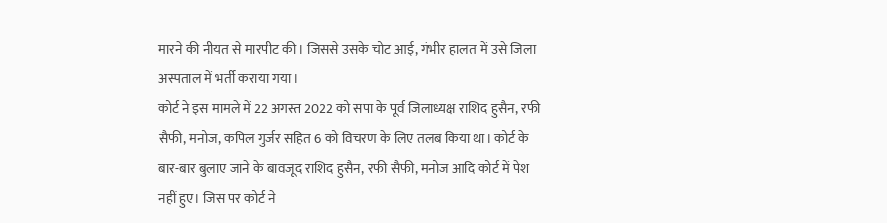मारने की नीयत से मारपीट की। जिससे उसके चोट आई, गंभीर हालत में उसे जिला अस्पताल में भर्ती कराया गया।
कोर्ट ने इस मामले में 22 अगस्त 2022 को सपा के पूर्व जिलाध्यक्ष राशिद हुसैन, रफी सैफी, मनोज, कपिल गुर्जर सहित 6 को विचरण के लिए तलब किया था। कोर्ट के बार-बार बुलाए जाने के बावजूद राशिद हुसैन, रफी सैफी, मनोज आदि कोर्ट में पेश नहीं हुए। जिस पर कोर्ट ने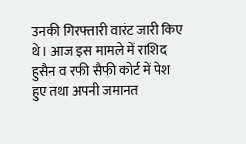उनकी गिरफ्तारी वारंट जारी किए थे। आज इस मामले में राशिद हुसैन व रफी सैफी कोर्ट में पेश हुए तथा अपनी जमानत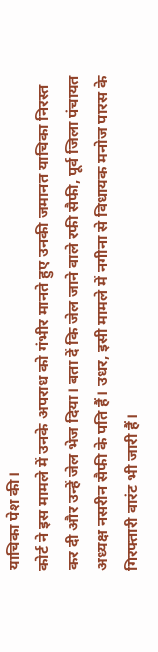याचिका पेश की।
कोर्ट ने इस मामले में उनके अपराध को गंभीर मानते हुए उनकी जमानत याचिका निरस्त कर दी और उन्हें जेल भेज दिया। बता दें कि जेल जाने वाले रफी सैफी, पूर्व जिला पंचायत अध्यक्ष नसरीन सैफी के पति हैं। उधर, इसी मामले में नगीना से विधायक मनोज पारस के गिरफ्तारी वारंट भी जारी हैं।